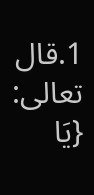1.قال تعالى:
{يَا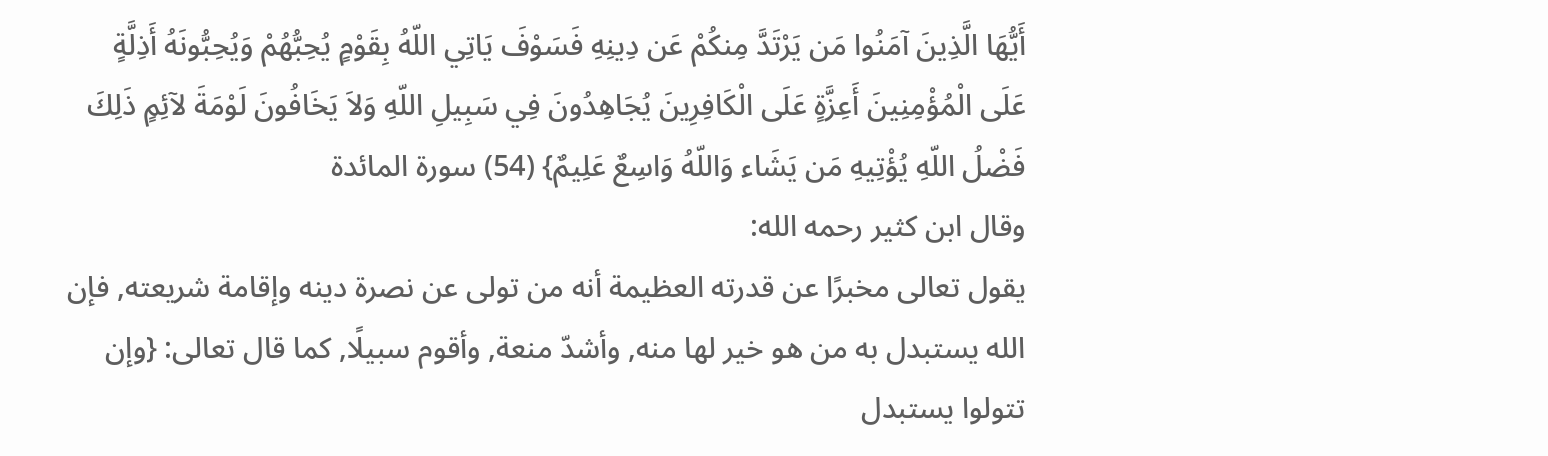أَيُّهَا الَّذِينَ آمَنُوا مَن يَرْتَدَّ مِنكُمْ عَن دِينِهِ فَسَوْفَ يَاتِي اللّهُ بِقَوْمٍ يُحِبُّهُمْ وَيُحِبُّونَهُ أَذِلَّةٍ عَلَى الْمُؤْمِنِينَ أَعِزَّةٍ عَلَى الْكَافِرِينَ يُجَاهِدُونَ فِي سَبِيلِ اللّهِ وَلاَ يَخَافُونَ لَوْمَةَ لآئِمٍ ذَلِكَ فَضْلُ اللّهِ يُؤْتِيهِ مَن يَشَاء وَاللّهُ وَاسِعٌ عَلِيمٌ} (54) سورة المائدة
وقال ابن كثير رحمه الله:
يقول تعالى مخبرًا عن قدرته العظيمة أنه من تولى عن نصرة دينه وإقامة شريعته, فإن الله يستبدل به من هو خير لها منه, وأشدّ منعة, وأقوم سبيلًا, كما قال تعالى: {وإن تتولوا يستبدل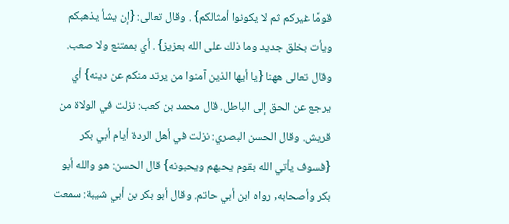قومًا غيركم ثم لا يكونوا أمثالكم} . وقال تعالى: {إن يشأ يذهبكم ويأت بخلق جديد وما ذلك على الله بعزيز} . أي بممتنع ولا صعب. وقال تعالى ههنا {يا أيها الذين آمنوا من يرتد منكم عن دينه} أي يرجع عن الحق إلى الباطل. قال محمد بن كعب: نزلت في الولاة من قريش. وقال الحسن البصري: نزلت في أهل الردة أيام أبي بكر {فسوف يأتي الله بقوم يحبهم ويحبونه} قال الحسن: هو والله أبو بكر وأصحابه, رواه ابن أبي حاتم. وقال أبو بكر بن أبي شيبة: سمعت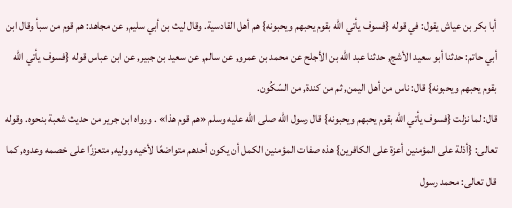أبا بكر بن عياش يقول: في قوله {فسوف يأتي الله بقوم يحبهم ويحبونه} هم أهل القادسية. وقال ليث بن أبي سليم, عن مجاهد: هم قوم من سبأ وقال ابن أبي حاتم: حدثنا أبو سعيد الأشج, حدثنا عبد الله بن الأجلح عن محمد بن عمرو, عن سالم, عن سعيد بن جبير, عن ابن عباس قوله {فسوف يأتي الله بقوم يحبهم ويحبونه} قال: ناس من أهل اليمن, ثم من كندة, من السّكُون.
قال: لما نزلت {فسوف يأتي الله بقوم يحبهم ويحبونه} قال رسول الله صلى الله عليه وسلم «هم قوم هذا» . ورواه ابن جرير من حديث شعبة بنحوه. وقوله تعالى: {أذلة على المؤمنين أعزة على الكافرين} هذه صفات المؤمنين الكمل أن يكون أحدهم متواضعًا لأخيه ووليه, متعززًا على خصمه وعدوه, كما قال تعالى: محمد رسول